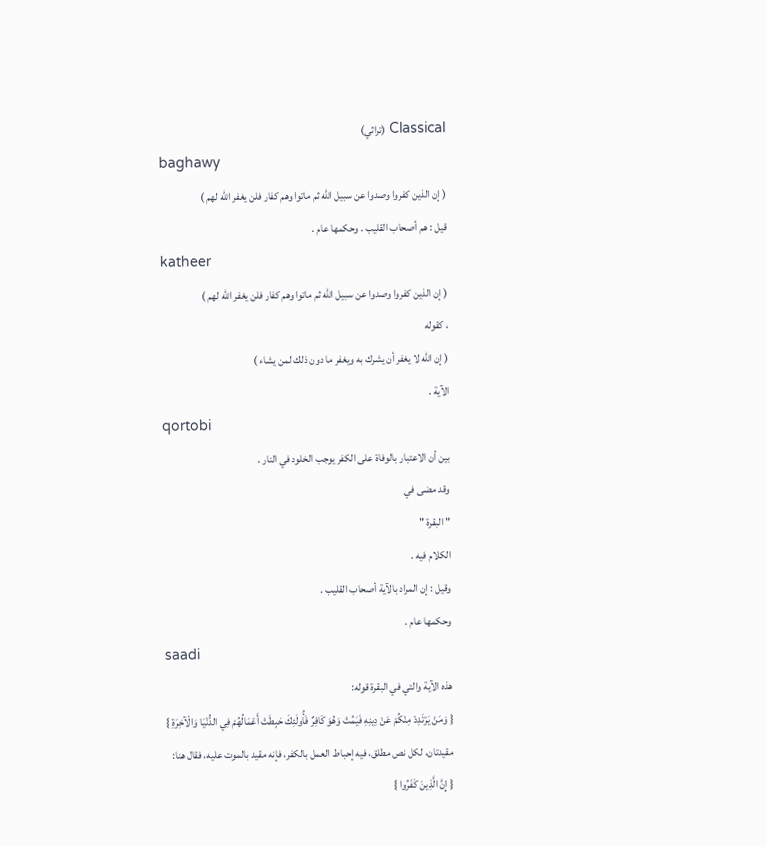Classical (تراثي)
baghawy
( إن الذين كفروا وصدوا عن سبيل الله ثم ماتوا وهم كفار فلن يغفر الله لهم )
قيل : هم أصحاب القليب . وحكمها عام .
katheer
( إن الذين كفروا وصدوا عن سبيل الله ثم ماتوا وهم كفار فلن يغفر الله لهم )
، كقوله
( إن الله لا يغفر أن يشرك به ويغفر ما دون ذلك لمن يشاء )
الآية .
qortobi
بين أن الاعتبار بالوفاة على الكفر يوجب الخلود في النار .
وقد مضى في
" البقرة "
الكلام فيه .
وقيل : إن المراد بالآية أصحاب القليب .
وحكمها عام .
saadi
هذه الآية والتي في البقرة قوله:
{ وَمَنْ يَرْتَدِدْ مِنْكُمْ عَنْ دِينِهِ فَيَمُتْ وَهُوَ كَافِرٌ فَأُولَئِكَ حَبِطَتْ أَعْمَالُهُمْ فِي الدُّنْيَا وَالْآخِرَةِ }
مقيدتان، لكل نص مطلق، فيه إحباط العمل بالكفر، فإنه مقيد بالموت عليه، فقال هنا:
{ إِنَّ الَّذِينَ كَفَرُوا }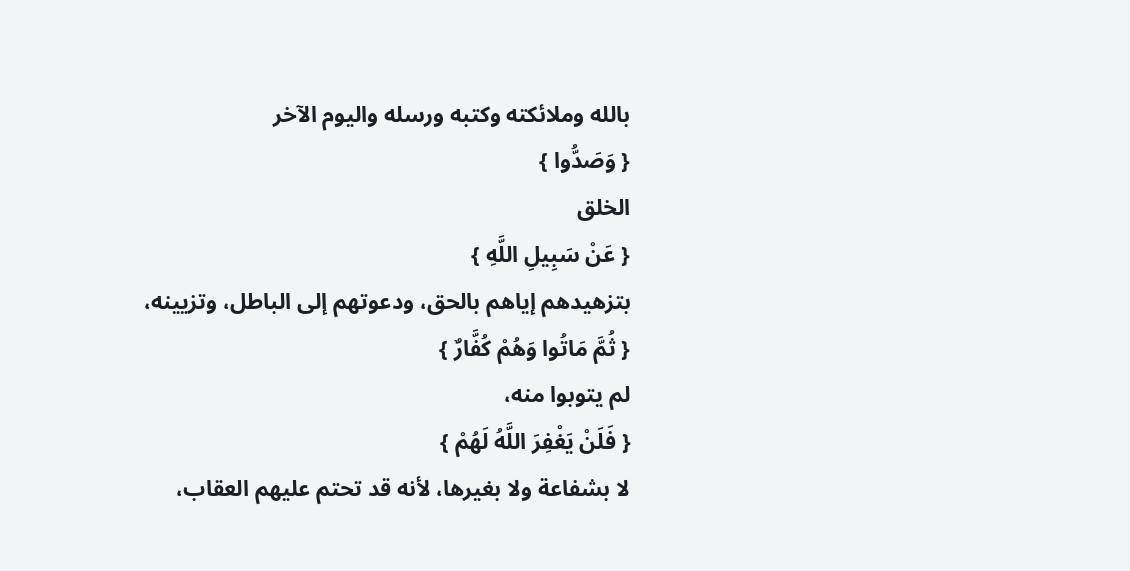بالله وملائكته وكتبه ورسله واليوم الآخر
{ وَصَدُّوا }
الخلق
{ عَنْ سَبِيلِ اللَّهِ }
بتزهيدهم إياهم بالحق، ودعوتهم إلى الباطل، وتزيينه،
{ ثُمَّ مَاتُوا وَهُمْ كُفَّارٌ }
لم يتوبوا منه،
{ فَلَنْ يَغْفِرَ اللَّهُ لَهُمْ }
لا بشفاعة ولا بغيرها، لأنه قد تحتم عليهم العقاب،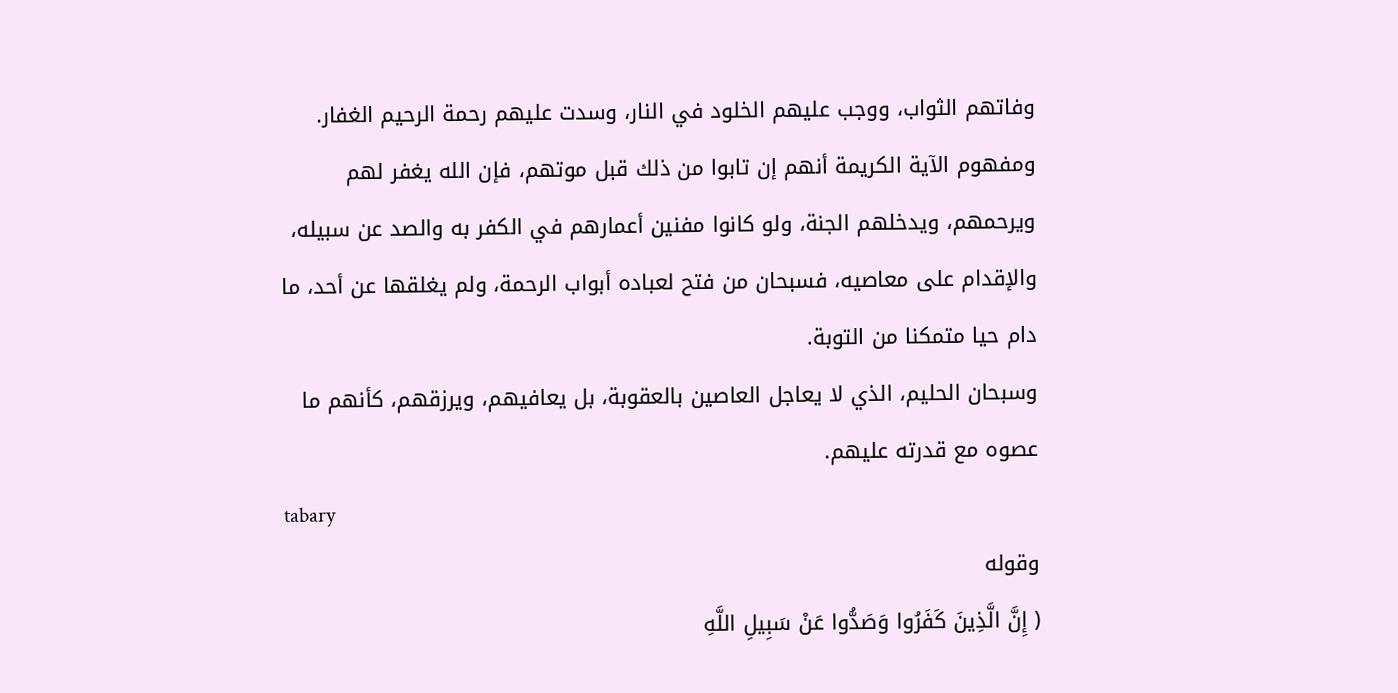وفاتهم الثواب، ووجب عليهم الخلود في النار، وسدت عليهم رحمة الرحيم الغفار.
ومفهوم الآية الكريمة أنهم إن تابوا من ذلك قبل موتهم، فإن الله يغفر لهم ويرحمهم، ويدخلهم الجنة، ولو كانوا مفنين أعمارهم في الكفر به والصد عن سبيله، والإقدام على معاصيه، فسبحان من فتح لعباده أبواب الرحمة، ولم يغلقها عن أحد، ما دام حيا متمكنا من التوبة.
وسبحان الحليم، الذي لا يعاجل العاصين بالعقوبة، بل يعافيهم، ويرزقهم، كأنهم ما عصوه مع قدرته عليهم.
tabary
وقوله
( إِنَّ الَّذِينَ كَفَرُوا وَصَدُّوا عَنْ سَبِيلِ اللَّهِ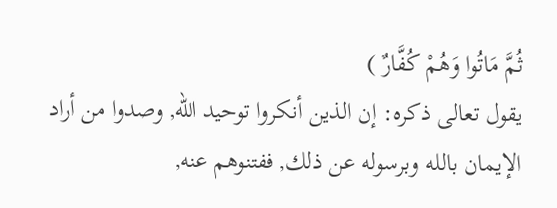ثُمَّ مَاتُوا وَهُمْ كُفَّارٌ )
يقول تعالى ذكره: إن الذين أنكروا توحيد الله, وصدوا من أراد الإيمان بالله وبرسوله عن ذلك, ففتنوهم عنه,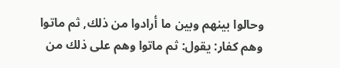وحالوا بينهم وبين ما أرادوا من ذلك, ثم ماتوا وهم كفار: يقول: ثم ماتوا وهم على ذلك من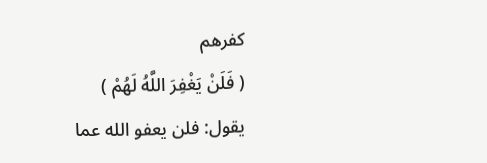كفرهم
( فَلَنْ يَغْفِرَ اللَّهُ لَهُمْ )
يقول: فلن يعفو الله عما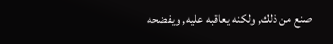صنع من ذلك, ولكنه يعاقبه عليه, ويفضحه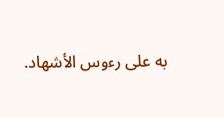به على رءوس الأشهاد.